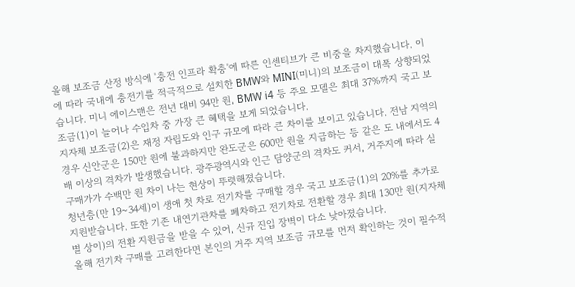올해 보조금 산정 방식에 '충전 인프라 확충'에 따른 인센티브가 큰 비중을 차지했습니다. 이에 따라 국내에 충전기를 적극적으로 설치한 BMW와 MINI(미니)의 보조금이 대폭 상향되었습니다. 미니 에이스맨은 전년 대비 94만 원, BMW i4 등 주요 모델은 최대 37%까지 국고 보조금(1)이 늘어나 수입차 중 가장 큰 혜택을 보게 되었습니다.
지자체 보조금(2)은 재정 자립도와 인구 규모에 따라 큰 차이를 보이고 있습니다. 전남 지역의 경우 신안군은 150만 원에 불과하지만 완도군은 600만 원을 지급하는 등 같은 도 내에서도 4배 이상의 격차가 발생했습니다. 광주광역시와 인근 담양군의 격차도 커서, 거주지에 따라 실구매가가 수백만 원 차이 나는 현상이 뚜렷해졌습니다.
청년층(만 19~34세)이 생애 첫 차로 전기차를 구매할 경우 국고 보조금(1)의 20%를 추가로 지원받습니다. 또한 기존 내연기관차를 폐차하고 전기차로 전환할 경우 최대 130만 원(지자체별 상이)의 전환 지원금을 받을 수 있어, 신규 진입 장벽이 다소 낮아졌습니다.
올해 전기차 구매를 고려한다면 본인의 거주 지역 보조금 규모를 먼저 확인하는 것이 필수적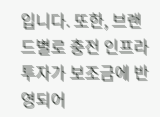입니다. 또한, 브랜드별로 충전 인프라 투자가 보조금에 반영되어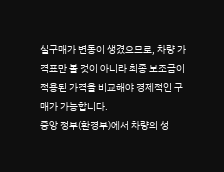실구매가 변동이 생겼으므로, 차량 가격표만 볼 것이 아니라 최종 보조금이 적용된 가격을 비교해야 경제적인 구매가 가능합니다.
중앙 정부(환경부)에서 차량의 성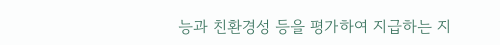능과 친환경성 등을 평가하여 지급하는 지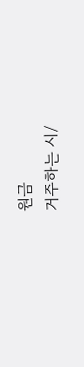원금
거주하는 시/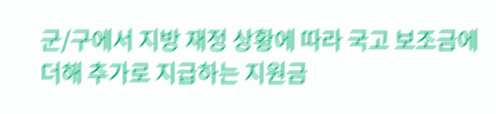군/구에서 지방 재정 상황에 따라 국고 보조금에 더해 추가로 지급하는 지원금